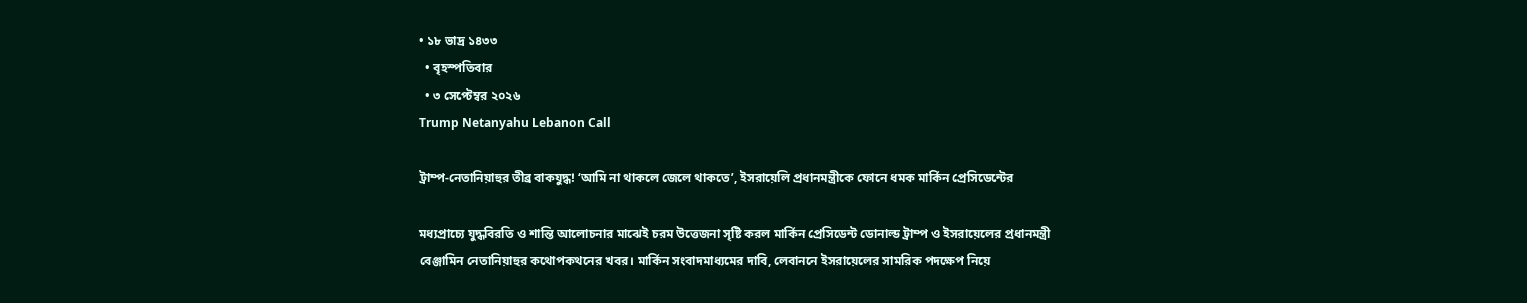• ১৮ ভাদ্র ১৪৩৩
  • বৃহস্পতিবার
  • ৩ সেপ্টেম্বর ২০২৬
Trump Netanyahu Lebanon Call

ট্রাম্প-নেতানিয়াহুর তীব্র বাকযুদ্ধ! ‘আমি না থাকলে জেলে থাকতে’, ইসরায়েলি প্রধানমন্ত্রীকে ফোনে ধমক মার্কিন প্রেসিডেন্টের

মধ্যপ্রাচ্যে যুদ্ধবিরতি ও শান্তি আলোচনার মাঝেই চরম উত্তেজনা সৃষ্টি করল মার্কিন প্রেসিডেন্ট ডোনাল্ড ট্রাম্প ও ইসরায়েলের প্রধানমন্ত্রী বেঞ্জামিন নেতানিয়াহুর কথোপকথনের খবর। মার্কিন সংবাদমাধ্যমের দাবি, লেবাননে ইসরায়েলের সামরিক পদক্ষেপ নিয়ে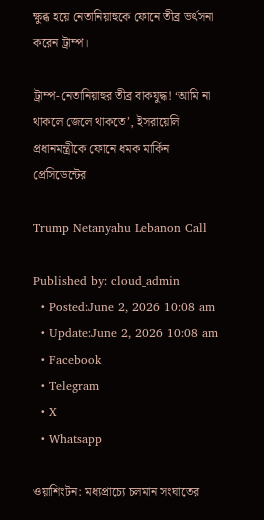ক্ষুব্ধ হয়ে নেতানিয়াহুকে ফোনে তীব্র ভর্ৎসনা করেন ট্রাম্প।

ট্রাম্প-নেতানিয়াহুর তীব্র বাকযুদ্ধ! ‘আমি না থাকলে জেলে থাকতে’, ইসরায়েলি প্রধানমন্ত্রীকে ফোনে ধমক মার্কিন প্রেসিডেন্টের

Trump Netanyahu Lebanon Call

Published by: cloud_admin
  • Posted:June 2, 2026 10:08 am
  • Update:June 2, 2026 10:08 am
  • Facebook
  • Telegram
  • X
  • Whatsapp

ওয়াশিংটন: মধ্যপ্রাচ্যে চলমান সংঘাতের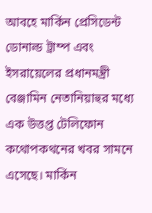আবহে মার্কিন প্রেসিডেন্ট ডোনাল্ড ট্রাম্প এবং ইসরায়েলের প্রধানমন্ত্রী বেঞ্জামিন নেতানিয়াহুর মধ্যে এক উত্তপ্ত টেলিফোন কথোপকথনের খবর সামনে এসেছে। মার্কিন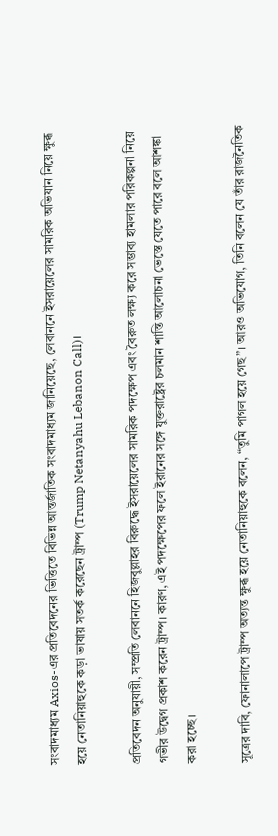সংবাদমাধ্যম Axios-এর প্রতিবেদনের ভিত্তিতে বিভিন্ন আন্তর্জাতিক সংবাদমাধ্যম জানিয়েছে, লেবাননে ইসরায়েলের সামরিক অভিযান নিয়ে ক্ষুব্ধ হয়ে নেতানিয়াহুকে কড়া ভাষায় সতর্ক করেছেন ট্রাম্প (Trump Netanyahu Lebanon Call)।

প্রতিবেদন অনুযায়ী, সম্প্রতি লেবাননে হিজবুল্লাহর বিরুদ্ধে ইসরায়েলের সামরিক পদক্ষেপ এবং বৈরুত লক্ষ্য করে সম্ভাব্য হামলার পরিকল্পনা নিয়ে গভীর উদ্বেগ প্রকাশ করেন ট্রাম্প। কারণ, এই পদক্ষেপের ফলে ইরানের সঙ্গে যুক্তরাষ্ট্রের চলমান শান্তি আলোচনা ভেস্তে যেতে পারে বলে আশঙ্কা করা হচ্ছে।

সূত্রের দাবি, ফোনালাপে ট্রাম্প অত্যন্ত ক্ষুব্ধ হয়ে নেতানিয়াহুকে বলেন, “তুমি পাগল হয়ে গেছ”। আরও অভিযোগ, তিনি বলেন যে তাঁর রাজনৈতিক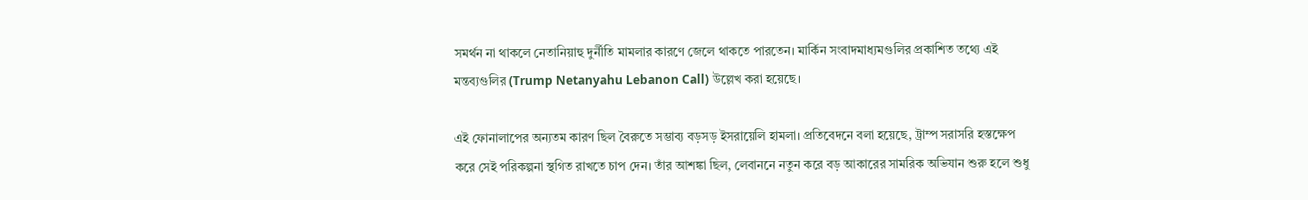সমর্থন না থাকলে নেতানিয়াহু দুর্নীতি মামলার কারণে জেলে থাকতে পারতেন। মার্কিন সংবাদমাধ্যমগুলির প্রকাশিত তথ্যে এই মন্তব্যগুলির (Trump Netanyahu Lebanon Call) উল্লেখ করা হয়েছে।

এই ফোনালাপের অন্যতম কারণ ছিল বৈরুতে সম্ভাব্য বড়সড় ইসরায়েলি হামলা। প্রতিবেদনে বলা হয়েছে, ট্রাম্প সরাসরি হস্তক্ষেপ করে সেই পরিকল্পনা স্থগিত রাখতে চাপ দেন। তাঁর আশঙ্কা ছিল, লেবাননে নতুন করে বড় আকারের সামরিক অভিযান শুরু হলে শুধু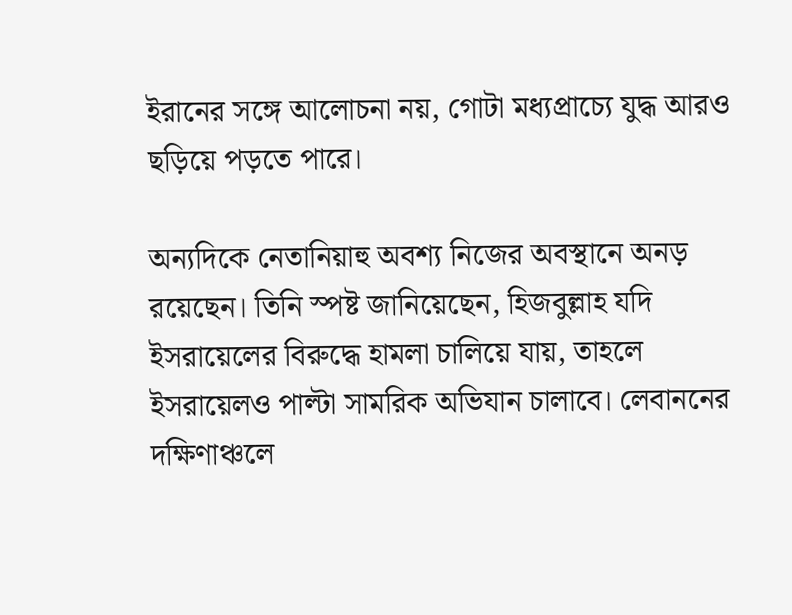ইরানের সঙ্গে আলোচনা নয়, গোটা মধ্যপ্রাচ্যে যুদ্ধ আরও ছড়িয়ে পড়তে পারে।

অন্যদিকে নেতানিয়াহু অবশ্য নিজের অবস্থানে অনড় রয়েছেন। তিনি স্পষ্ট জানিয়েছেন, হিজবুল্লাহ যদি ইসরায়েলের বিরুদ্ধে হামলা চালিয়ে যায়, তাহলে ইসরায়েলও পাল্টা সামরিক অভিযান চালাবে। লেবাননের দক্ষিণাঞ্চলে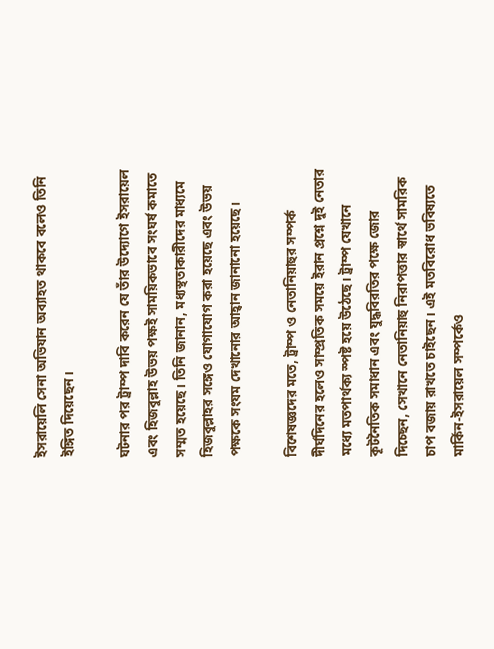ইসরায়েলি সেনা অভিযান অব্যাহত থাকবে বলেও তিনি ইঙ্গিত দিয়েছেন।

ঘটনার পর ট্রাম্প দাবি করেন যে তাঁর উদ্যোগে ইসরায়েল এবং হিজবুল্লাহ উভয় পক্ষই সাময়িকভাবে সংঘর্ষ কমাতে সম্মত হয়েছে। তিনি জানান, মধ্যস্থতাকারীদের মাধ্যমে হিজবুল্লাহর সঙ্গেও যোগাযোগ করা হয়েছে এবং উভয় পক্ষকে সংযম দেখানোর আহ্বান জানানো হয়েছে।

বিশেষজ্ঞদের মতে, ট্রাম্প ও নেতানিয়াহুর সম্পর্ক দীর্ঘদিনের হলেও সাম্প্রতিক সময়ে ইরান প্রশ্নে দুই নেতার মধ্যে মতপার্থক্য স্পষ্ট হয়ে উঠেছে। ট্রাম্প যেখানে কূটনৈতিক সমাধান এবং যুদ্ধবিরতির পক্ষে জোর দিচ্ছেন, সেখানে নেতানিয়াহু নিরাপত্তার স্বার্থে সামরিক চাপ বজায় রাখতে চাইছেন। এই মতবিরোধ ভবিষ্যতে মার্কিন-ইসরায়েল সম্পর্কেও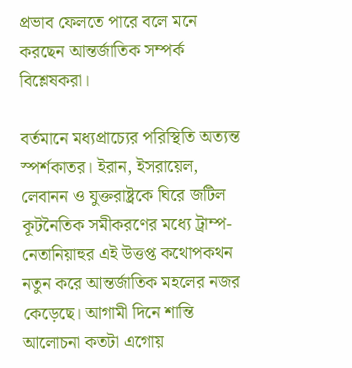প্রভাব ফেলতে পারে বলে মনে করছেন আন্তর্জাতিক সম্পর্ক বিশ্লেষকরা।

বর্তমানে মধ্যপ্রাচ্যের পরিস্থিতি অত্যন্ত স্পর্শকাতর। ইরান, ইসরায়েল, লেবানন ও যুক্তরাষ্ট্রকে ঘিরে জটিল কূটনৈতিক সমীকরণের মধ্যে ট্রাম্প-নেতানিয়াহুর এই উত্তপ্ত কথোপকথন নতুন করে আন্তর্জাতিক মহলের নজর কেড়েছে। আগামী দিনে শান্তি আলোচনা কতটা এগোয়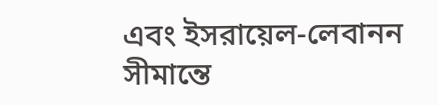এবং ইসরায়েল-লেবানন সীমান্তে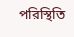পরিস্থিতি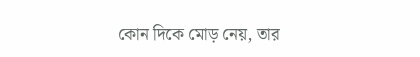কোন দিকে মোড় নেয়, তার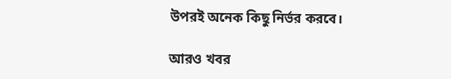উপরই অনেক কিছু নির্ভর করবে।

আরও খবর